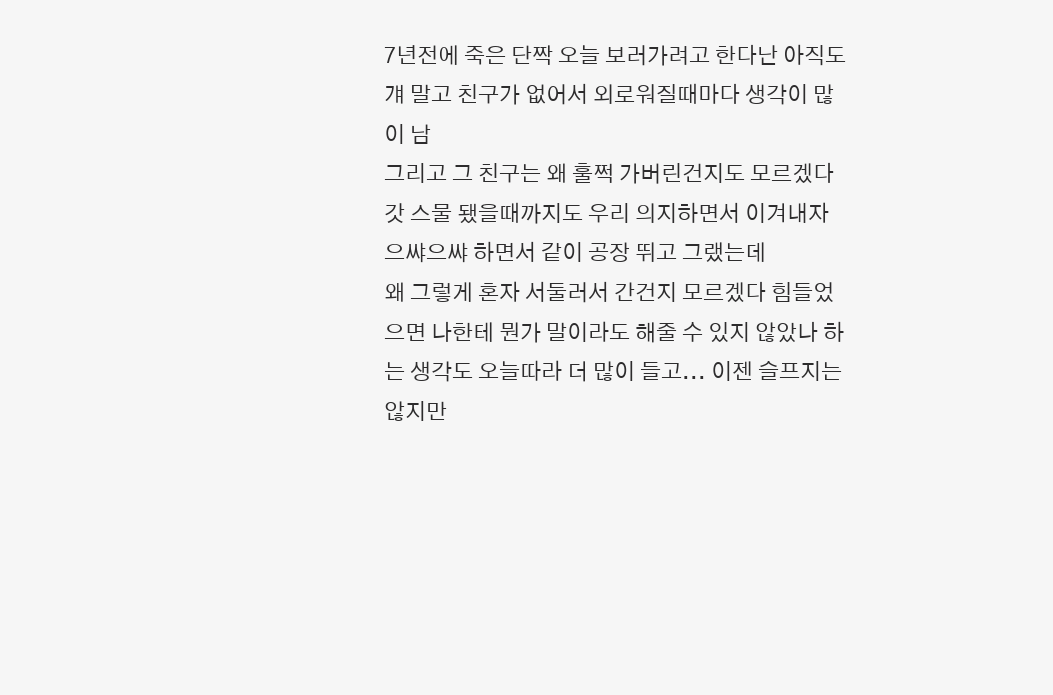7년전에 죽은 단짝 오늘 보러가려고 한다난 아직도 걔 말고 친구가 없어서 외로워질때마다 생각이 많이 남
그리고 그 친구는 왜 훌쩍 가버린건지도 모르겠다
갓 스물 됐을때까지도 우리 의지하면서 이겨내자 으쌰으쌰 하면서 같이 공장 뛰고 그랬는데
왜 그렇게 혼자 서둘러서 간건지 모르겠다 힘들었으면 나한테 뭔가 말이라도 해줄 수 있지 않았나 하는 생각도 오늘따라 더 많이 들고... 이젠 슬프지는 않지만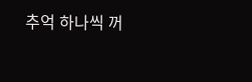추억 하나씩 꺼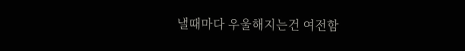낼때마다 우울해지는건 여전함